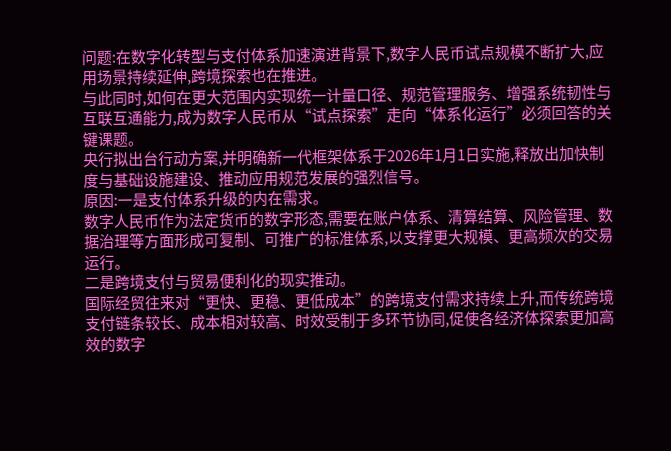问题:在数字化转型与支付体系加速演进背景下,数字人民币试点规模不断扩大,应用场景持续延伸,跨境探索也在推进。
与此同时,如何在更大范围内实现统一计量口径、规范管理服务、增强系统韧性与互联互通能力,成为数字人民币从“试点探索”走向“体系化运行”必须回答的关键课题。
央行拟出台行动方案,并明确新一代框架体系于2026年1月1日实施,释放出加快制度与基础设施建设、推动应用规范发展的强烈信号。
原因:一是支付体系升级的内在需求。
数字人民币作为法定货币的数字形态,需要在账户体系、清算结算、风险管理、数据治理等方面形成可复制、可推广的标准体系,以支撑更大规模、更高频次的交易运行。
二是跨境支付与贸易便利化的现实推动。
国际经贸往来对“更快、更稳、更低成本”的跨境支付需求持续上升,而传统跨境支付链条较长、成本相对较高、时效受制于多环节协同,促使各经济体探索更加高效的数字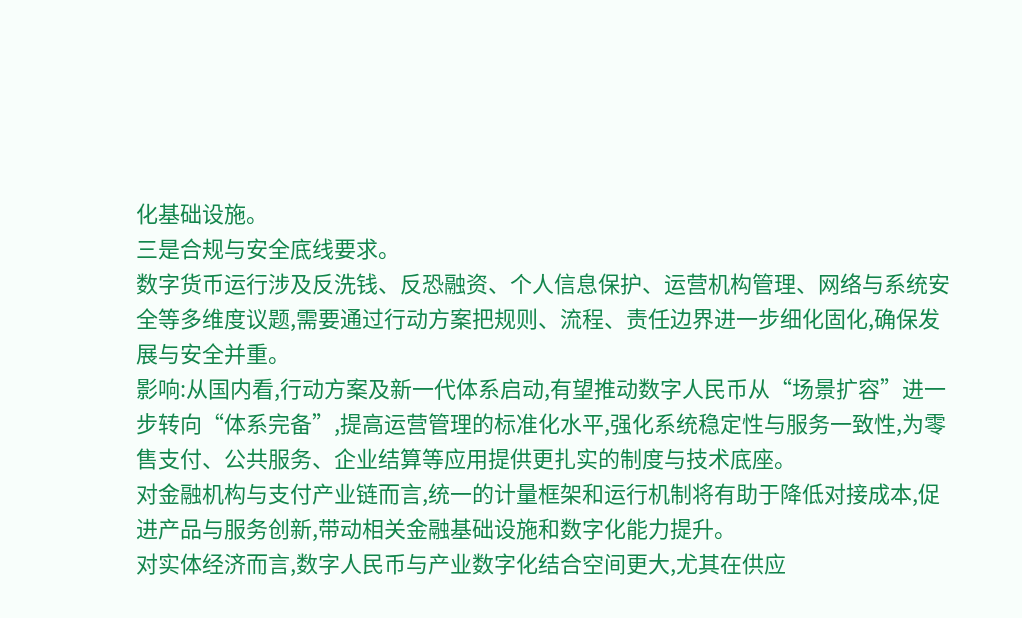化基础设施。
三是合规与安全底线要求。
数字货币运行涉及反洗钱、反恐融资、个人信息保护、运营机构管理、网络与系统安全等多维度议题,需要通过行动方案把规则、流程、责任边界进一步细化固化,确保发展与安全并重。
影响:从国内看,行动方案及新一代体系启动,有望推动数字人民币从“场景扩容”进一步转向“体系完备”,提高运营管理的标准化水平,强化系统稳定性与服务一致性,为零售支付、公共服务、企业结算等应用提供更扎实的制度与技术底座。
对金融机构与支付产业链而言,统一的计量框架和运行机制将有助于降低对接成本,促进产品与服务创新,带动相关金融基础设施和数字化能力提升。
对实体经济而言,数字人民币与产业数字化结合空间更大,尤其在供应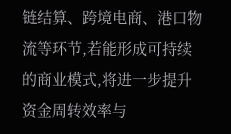链结算、跨境电商、港口物流等环节,若能形成可持续的商业模式,将进一步提升资金周转效率与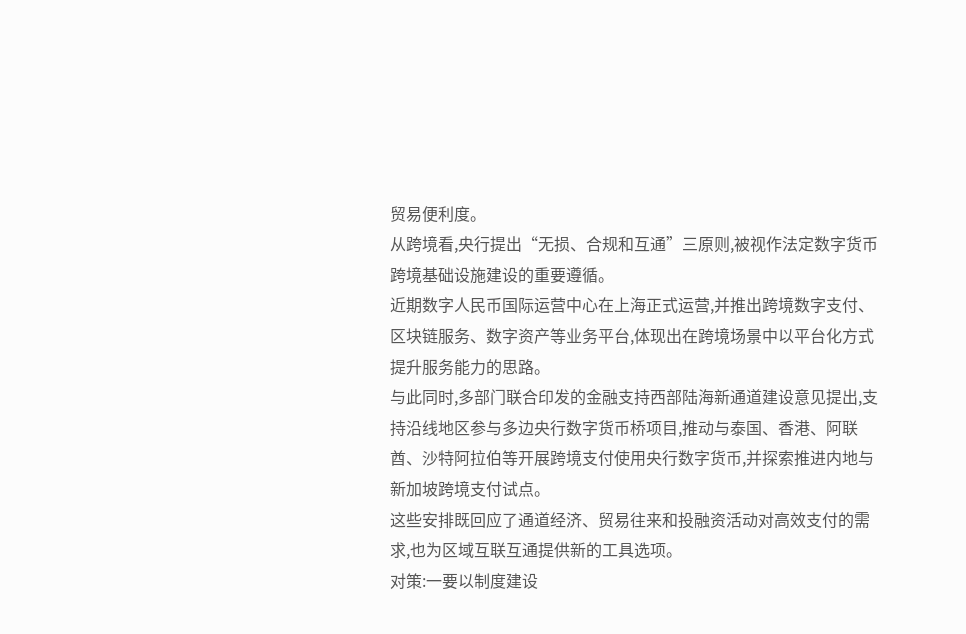贸易便利度。
从跨境看,央行提出“无损、合规和互通”三原则,被视作法定数字货币跨境基础设施建设的重要遵循。
近期数字人民币国际运营中心在上海正式运营,并推出跨境数字支付、区块链服务、数字资产等业务平台,体现出在跨境场景中以平台化方式提升服务能力的思路。
与此同时,多部门联合印发的金融支持西部陆海新通道建设意见提出,支持沿线地区参与多边央行数字货币桥项目,推动与泰国、香港、阿联酋、沙特阿拉伯等开展跨境支付使用央行数字货币,并探索推进内地与新加坡跨境支付试点。
这些安排既回应了通道经济、贸易往来和投融资活动对高效支付的需求,也为区域互联互通提供新的工具选项。
对策:一要以制度建设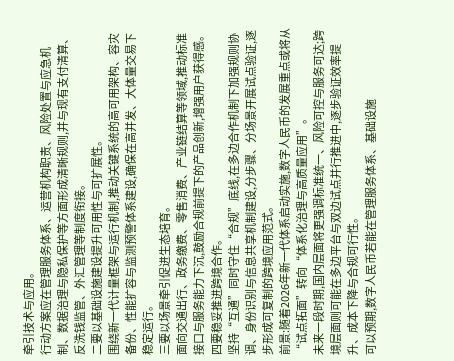牵引技术与应用。
行动方案应在管理服务体系、运营机构职责、风险处置与应急机制、数据治理与隐私保护等方面形成清晰规则,并与现有支付清算、反洗钱监管、外汇管理等制度衔接。
二要以基础设施建设提升可用性与可扩展性。
围绕新一代计量框架与运行机制,推动关键系统的高可用架构、容灾备份、性能扩容与监测预警体系建设,确保在高并发、大体量交易下稳定运行。
三要以场景牵引促进生态培育。
面向交通出行、政务缴费、零售消费、产业链结算等领域,推动标准接口与服务能力下沉,鼓励合规前提下的产品创新,增强用户获得感。
四要稳妥推进跨境合作。
坚持“互通”同时守住“合规”底线,在多边合作机制下加强规则协调、身份识别与信息共享机制建设,分步骤、分场景开展试点验证,逐步形成可复制的跨境应用范式。
前景:随着2026年新一代体系启动实施,数字人民币的发展重点或将从“试点拓面”转向“体系化治理与高质量应用”。
未来一段时期,国内层面将更强调标准统一、风险可控与服务可达;跨境层面则可能在多边平台与双边试点并行推进中,逐步验证效率提升、成本下降与合规可行性。
可以预期,数字人民币若能在管理服务体系、基础设施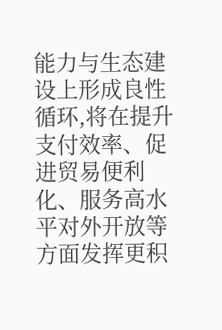能力与生态建设上形成良性循环,将在提升支付效率、促进贸易便利化、服务高水平对外开放等方面发挥更积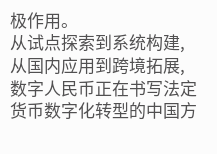极作用。
从试点探索到系统构建,从国内应用到跨境拓展,数字人民币正在书写法定货币数字化转型的中国方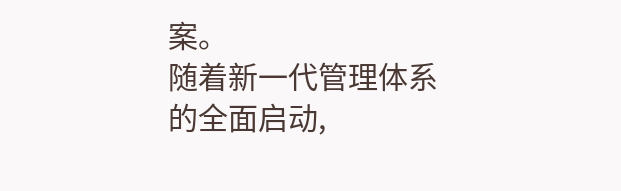案。
随着新一代管理体系的全面启动,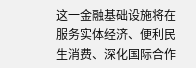这一金融基础设施将在服务实体经济、便利民生消费、深化国际合作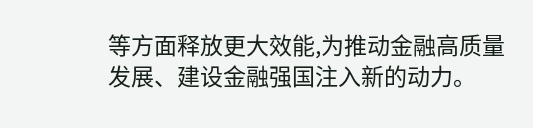等方面释放更大效能,为推动金融高质量发展、建设金融强国注入新的动力。